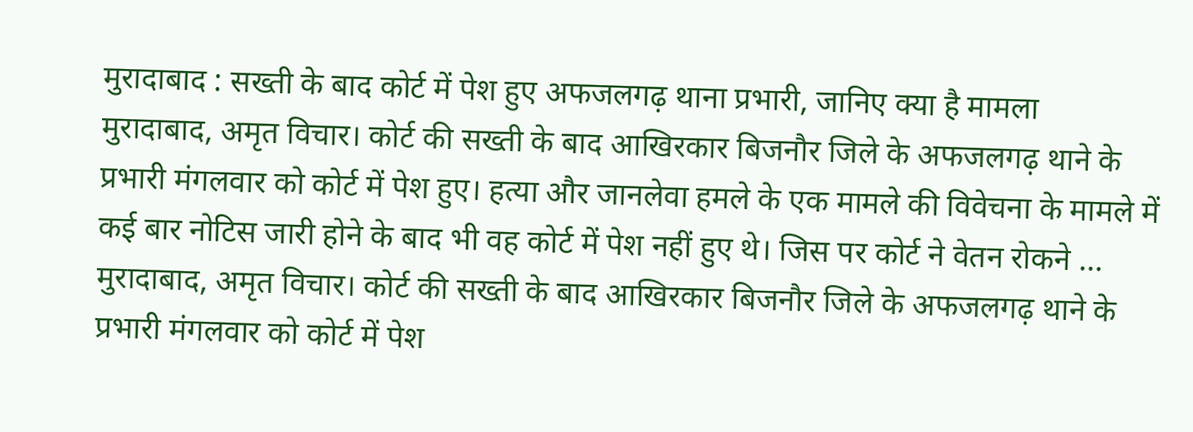मुरादाबाद : सख्ती के बाद कोर्ट में पेश हुए अफजलगढ़ थाना प्रभारी, जानिए क्या है मामला
मुरादाबाद, अमृत विचार। कोर्ट की सख्ती के बाद आखिरकार बिजनौर जिले के अफजलगढ़ थाने के प्रभारी मंगलवार को कोर्ट में पेश हुए। हत्या और जानलेवा हमले के एक मामले की विवेचना के मामले में कई बार नोटिस जारी होने के बाद भी वह कोर्ट में पेश नहीं हुए थे। जिस पर कोर्ट ने वेतन रोकने …
मुरादाबाद, अमृत विचार। कोर्ट की सख्ती के बाद आखिरकार बिजनौर जिले के अफजलगढ़ थाने के प्रभारी मंगलवार को कोर्ट में पेश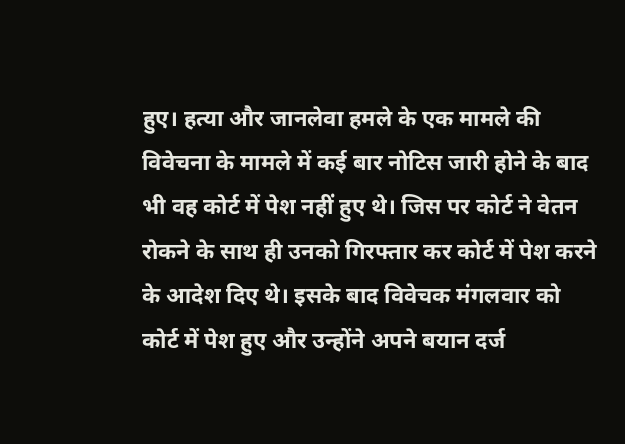हुए। हत्या और जानलेवा हमले के एक मामले की विवेचना के मामले में कई बार नोटिस जारी होने के बाद भी वह कोर्ट में पेश नहीं हुए थे। जिस पर कोर्ट ने वेतन रोकने के साथ ही उनको गिरफ्तार कर कोर्ट में पेश करने के आदेश दिए थे। इसके बाद विवेचक मंगलवार को कोर्ट में पेश हुए और उन्होंने अपने बयान दर्ज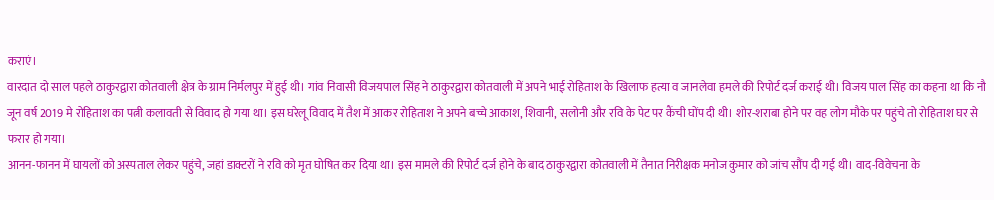कराएं।
वारदात दो साल पहले ठाकुरद्वारा कोतवाली क्षेत्र के ग्राम निर्मलपुर में हुई थी। गांव निवासी विजयपाल सिंह ने ठाकुरद्वारा कोतवाली में अपने भाई रोहिताश के खिलाफ हत्या व जानलेवा हमले की रिपोर्ट दर्ज कराई थी। विजय पाल सिंह का कहना था कि नौ जून वर्ष 2019 मे रोहिताश का पत्नी कलावती से विवाद हो गया था। इस घरेलू विवाद में तैश में आकर रोहिताश ने अपने बच्चे आकाश, शिवानी, सलोनी और रवि के पेट पर कैंची घोंप दी थी। शोर-शराबा होने पर वह लोग मौके पर पहुंचे तो रोहिताश घर से फरार हो गया।
आनन-फानन में घायलों को अस्पताल लेकर पहुंचे, जहां डाक्टरों ने रवि को मृत घोषित कर दिया था। इस मामले की रिपोर्ट दर्ज होने के बाद ठाकुरद्वारा कोतवाली में तैनात निरीक्षक मनोज कुमार को जांच सौंप दी गई थी। वाद-विवेचना के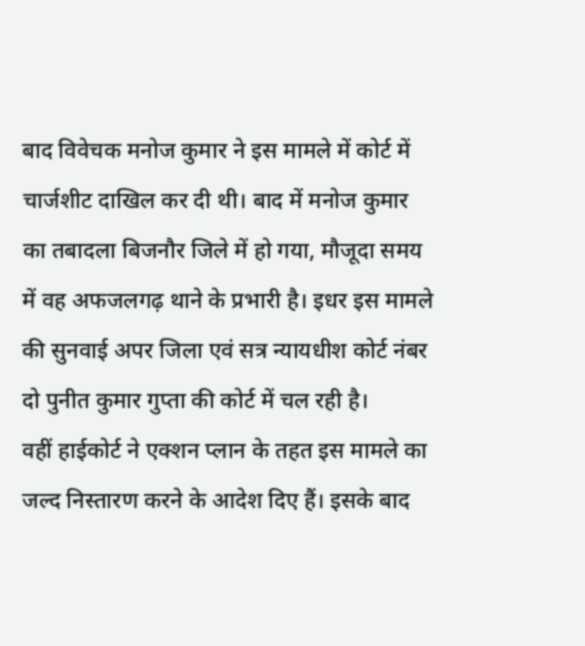बाद विवेचक मनोज कुमार ने इस मामले में कोर्ट में चार्जशीट दाखिल कर दी थी। बाद में मनोज कुमार का तबादला बिजनौर जिले में हो गया, मौजूदा समय में वह अफजलगढ़ थाने के प्रभारी है। इधर इस मामले की सुनवाई अपर जिला एवं सत्र न्यायधीश कोर्ट नंबर दो पुनीत कुमार गुप्ता की कोर्ट में चल रही है।
वहीं हाईकोर्ट ने एक्शन प्लान के तहत इस मामले का जल्द निस्तारण करने के आदेश दिए हैं। इसके बाद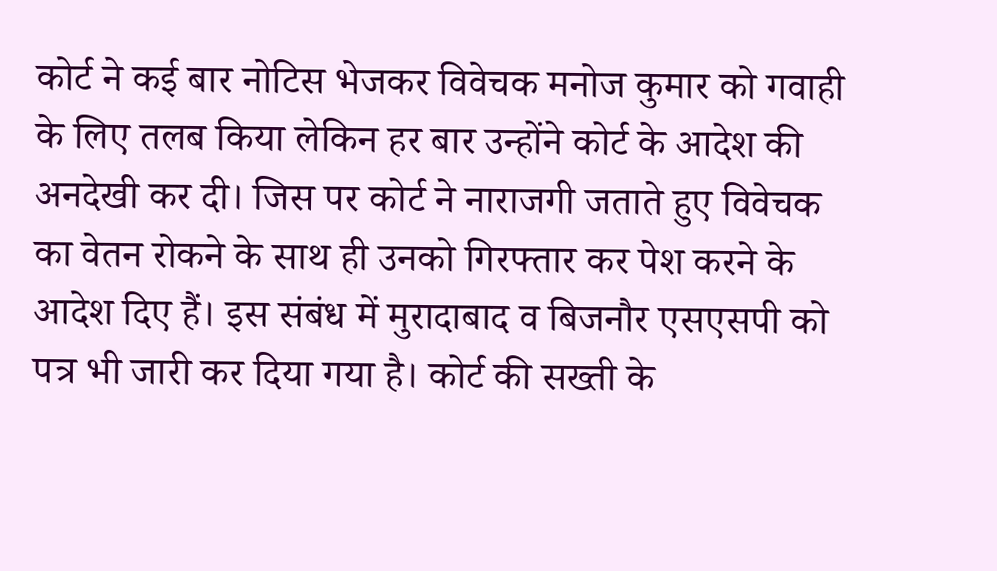कोर्ट ने कई बार नोटिस भेजकर विवेचक मनोज कुमार को गवाही के लिए तलब किया लेकिन हर बार उन्होंने कोर्ट के आदेश की अनदेखी कर दी। जिस पर कोर्ट ने नाराजगी जताते हुए विवेचक का वेतन रोकने के साथ ही उनको गिरफ्तार कर पेश करने के आदेश दिए हैं। इस संबंध में मुरादाबाद व बिजनौर एसएसपी को पत्र भी जारी कर दिया गया है। कोर्ट की सख्ती के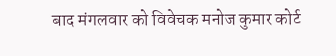बाद मंगलवार को विवेचक मनोज कुमार कोर्ट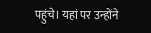पहुंचे। यहां पर उन्होंने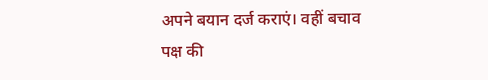अपने बयान दर्ज कराएं। वहीं बचाव पक्ष की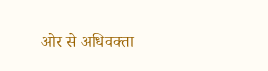ओर से अधिवक्ता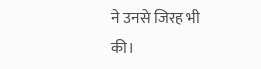ने उनसे जिरह भी की।